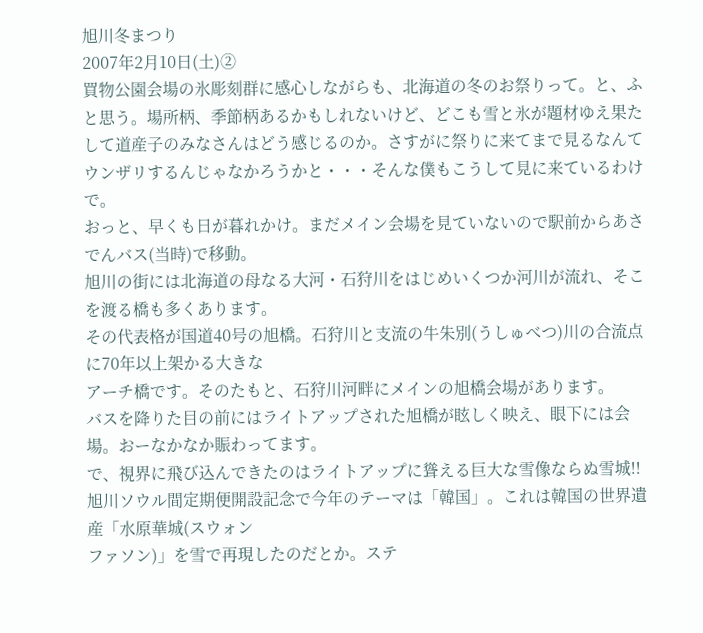旭川冬まつり
2007年2月10日(土)②
買物公園会場の氷彫刻群に感心しながらも、北海道の冬のお祭りって。と、ふと思う。場所柄、季節柄あるかもしれないけど、どこも雪と氷が題材ゆえ果たして道産子のみなさんはどう感じるのか。さすがに祭りに来てまで見るなんてウンザリするんじゃなかろうかと・・・そんな僕もこうして見に来ているわけで。
おっと、早くも日が暮れかけ。まだメイン会場を見ていないので駅前からあさでんバス(当時)で移動。
旭川の街には北海道の母なる大河・石狩川をはじめいくつか河川が流れ、そこを渡る橋も多くあります。
その代表格が国道40号の旭橋。石狩川と支流の牛朱別(うしゅべつ)川の合流点に70年以上架かる大きな
アーチ橋です。そのたもと、石狩川河畔にメインの旭橋会場があります。
バスを降りた目の前にはライトアップされた旭橋が眩しく映え、眼下には会場。おーなかなか賑わってます。
で、視界に飛び込んできたのはライトアップに聳える巨大な雪像ならぬ雪城!!
旭川ソウル間定期便開設記念で今年のテーマは「韓国」。これは韓国の世界遺産「水原華城(スウォン
ファソン)」を雪で再現したのだとか。ステ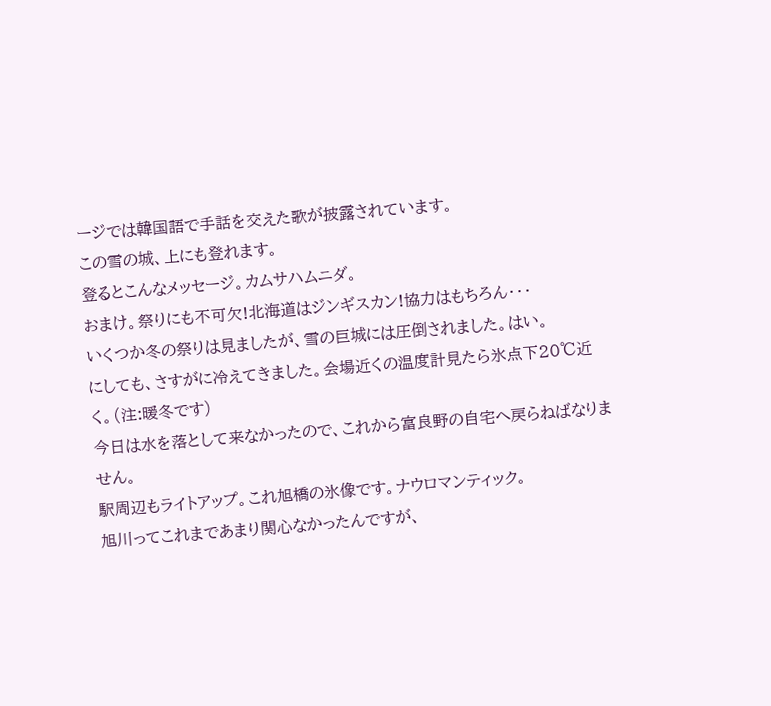ージでは韓国語で手話を交えた歌が披露されています。
この雪の城、上にも登れます。
登るとこんなメッセージ。カムサハムニダ。
おまけ。祭りにも不可欠!北海道はジンギスカン!協力はもちろん・・・
いくつか冬の祭りは見ましたが、雪の巨城には圧倒されました。はい。
にしても、さすがに冷えてきました。会場近くの温度計見たら氷点下20℃近く。(注:暖冬です)
今日は水を落として来なかったので、これから富良野の自宅へ戻らねばなりません。
駅周辺もライトアップ。これ旭橋の氷像です。ナウロマンティック。
旭川ってこれまであまり関心なかったんですが、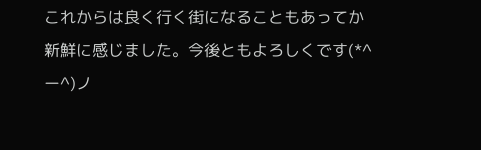これからは良く行く街になることもあってか
新鮮に感じました。今後ともよろしくです(*^ー^)ノ